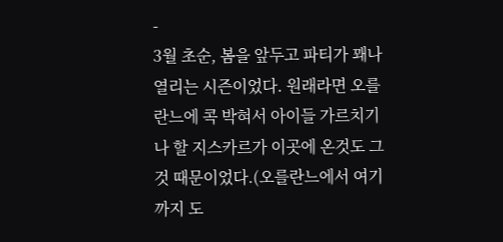-
3월 초순, 봄을 앞두고 파티가 꽤나 열리는 시즌이었다. 원래라면 오를란느에 콕 박혀서 아이들 가르치기나 할 지스카르가 이곳에 온것도 그것 때문이었다.(오를란느에서 여기까지 도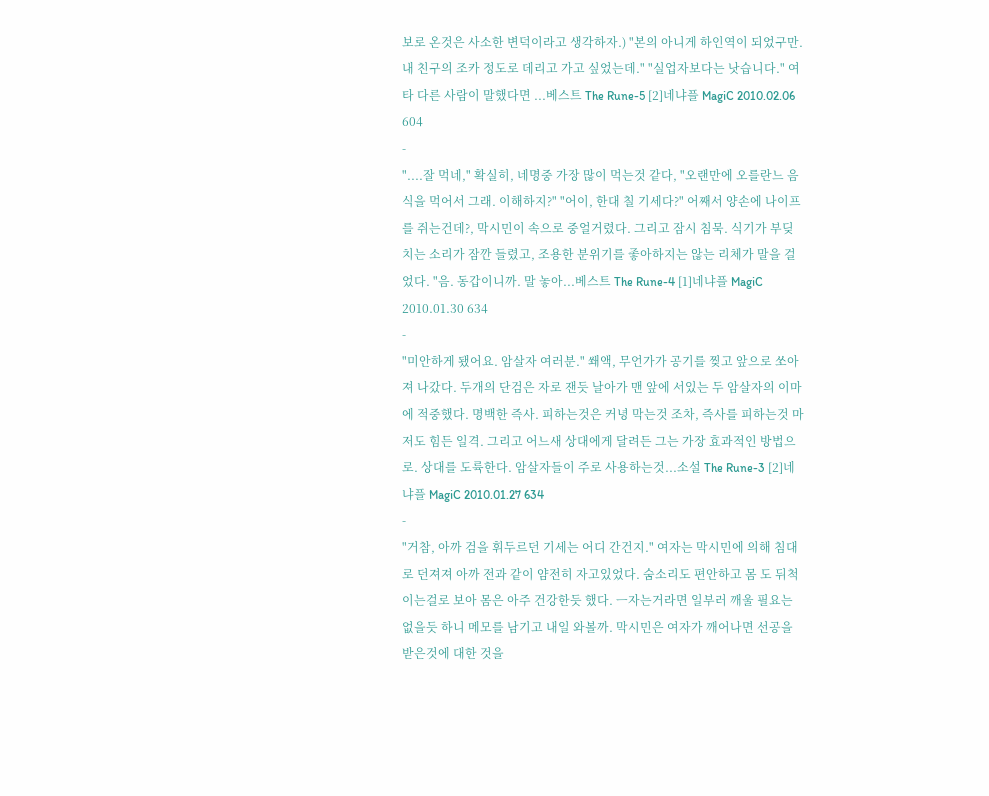보로 온것은 사소한 변덕이라고 생각하자.) "본의 아니게 하인역이 되었구만. 내 친구의 조카 정도로 데리고 가고 싶었는데." "실업자보다는 낫습니다." 여타 다른 사람이 말했다면 ...베스트 The Rune-5 [2]네냐플 MagiC 2010.02.06 604
-
"....잘 먹네," 확실히, 네명중 가장 많이 먹는것 같다, "오랜만에 오를란느 음식을 먹어서 그래. 이해하지?" "어이, 한대 칠 기세다?" 어째서 양손에 나이프를 쥐는건데?, 막시민이 속으로 중얼거렸다. 그리고 잠시 침묵. 식기가 부딪치는 소리가 잠깐 들렸고, 조용한 분위기를 좋아하지는 않는 리체가 말을 걸었다. "음. 동갑이니까. 말 놓아...베스트 The Rune-4 [1]네냐플 MagiC 2010.01.30 634
-
"미안하게 됐어요. 암살자 여러분." 쐐액, 무언가가 공기를 찢고 앞으로 쏘아져 나갔다. 두개의 단검은 자로 잰듯 날아가 맨 앞에 서있는 두 암살자의 이마에 적중했다. 명백한 즉사. 피하는것은 커녕 막는것 조차, 즉사를 피하는것 마저도 힘든 일격. 그리고 어느새 상대에게 달려든 그는 가장 효과적인 방법으로. 상대를 도륙한다. 암살자들이 주로 사용하는것...소설 The Rune-3 [2]네냐플 MagiC 2010.01.27 634
-
"거참, 아까 검을 휘두르던 기세는 어디 간건지." 여자는 막시민에 의해 침대로 던져져 아까 전과 같이 얌전히 자고있었다. 숨소리도 편안하고 몸 도 뒤척이는걸로 보아 몸은 아주 건강한듯 했다. ㅡ자는거라면 일부러 깨울 필요는 없을듯 하니 메모를 남기고 내일 와볼까. 막시민은 여자가 깨어나면 선공을 받은것에 대한 것을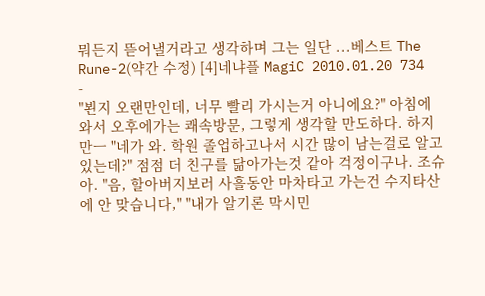뭐든지 뜯어낼거라고 생각하며 그는 일단 ...베스트 The Rune-2(약간 수정) [4]네냐플 MagiC 2010.01.20 734
-
"뵌지 오랜만인데, 너무 빨리 가시는거 아니에요?" 아침에 와서 오후에가는 쾌속방문, 그렇게 생각할 만도하다. 하지만ㅡ "네가 와. 학원 졸업하고나서 시간 많이 남는걸로 알고있는데?" 점점 더 친구를 닮아가는것 같아 걱정이구나. 조슈아. "음, 할아버지보러 사흘동안 마차타고 가는건 수지타산에 안 맞습니다," "내가 알기론 막시민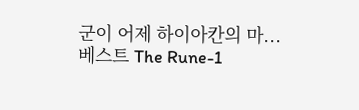군이 어제 하이아칸의 마...베스트 The Rune-1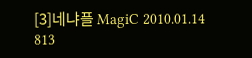[3]네냐플 MagiC 2010.01.14 813